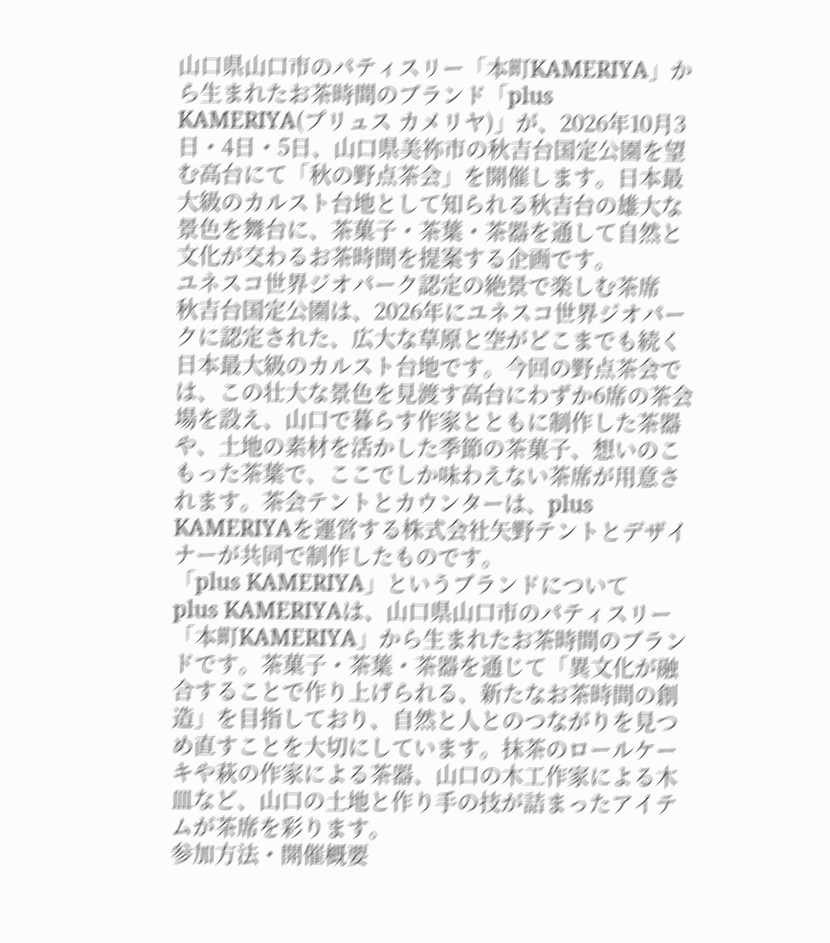山口県山口市のパティスリー「本町KAMERIYA」から生まれたお茶時間のブランド「plus KAMERIYA(プリュス カメリヤ)」が、2026年10月3日・4日・5日、山口県美祢市の秋吉台国定公園を望む高台にて「秋の野点茶会」を開催します。日本最大級のカルスト台地として知られる秋吉台の雄大な景色を舞台に、茶菓子・茶葉・茶器を通して自然と文化が交わるお茶時間を提案する企画です。
ユネスコ世界ジオパーク認定の絶景で楽しむ茶席
秋吉台国定公園は、2026年にユネスコ世界ジオパークに認定された、広大な草原と空がどこまでも続く日本最大級のカルスト台地です。今回の野点茶会では、この壮大な景色を見渡す高台にわずか6席の茶会場を設え、山口で暮らす作家とともに制作した茶器や、土地の素材を活かした季節の茶菓子、想いのこもった茶葉で、ここでしか味わえない茶席が用意されます。茶会テントとカウンターは、plus KAMERIYAを運営する株式会社矢野テントとデザイナーが共同で制作したものです。
「plus KAMERIYA」というブランドについて
plus KAMERIYAは、山口県山口市のパティスリー「本町KAMERIYA」から生まれたお茶時間のブランドです。茶菓子・茶葉・茶器を通じて「異文化が融合することで作り上げられる、新たなお茶時間の創造」を目指しており、自然と人とのつながりを見つめ直すことを大切にしています。抹茶のロールケーキや萩の作家による茶器、山口の木工作家による木皿など、山口の土地と作り手の技が詰まったアイテムが茶席を彩ります。
参加方法・開催概要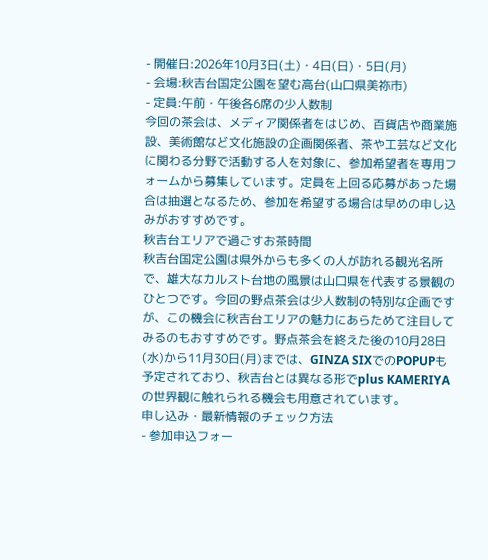- 開催日:2026年10月3日(土)・4日(日)・5日(月)
- 会場:秋吉台国定公園を望む高台(山口県美祢市)
- 定員:午前・午後各6席の少人数制
今回の茶会は、メディア関係者をはじめ、百貨店や商業施設、美術館など文化施設の企画関係者、茶や工芸など文化に関わる分野で活動する人を対象に、参加希望者を専用フォームから募集しています。定員を上回る応募があった場合は抽選となるため、参加を希望する場合は早めの申し込みがおすすめです。
秋吉台エリアで過ごすお茶時間
秋吉台国定公園は県外からも多くの人が訪れる観光名所で、雄大なカルスト台地の風景は山口県を代表する景観のひとつです。今回の野点茶会は少人数制の特別な企画ですが、この機会に秋吉台エリアの魅力にあらためて注目してみるのもおすすめです。野点茶会を終えた後の10月28日(水)から11月30日(月)までは、GINZA SIXでのPOPUPも予定されており、秋吉台とは異なる形でplus KAMERIYAの世界観に触れられる機会も用意されています。
申し込み・最新情報のチェック方法
- 参加申込フォー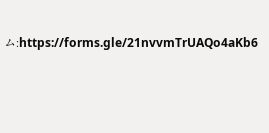ム:https://forms.gle/21nvvmTrUAQo4aKb6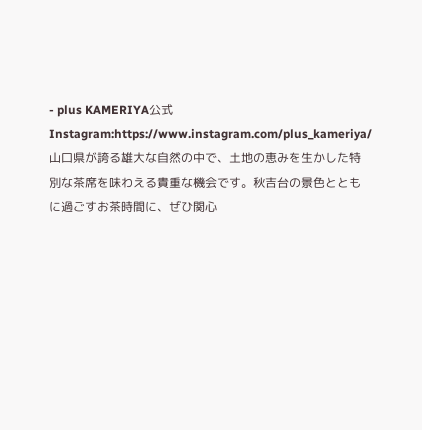- plus KAMERIYA公式Instagram:https://www.instagram.com/plus_kameriya/
山口県が誇る雄大な自然の中で、土地の恵みを生かした特別な茶席を味わえる貴重な機会です。秋吉台の景色とともに過ごすお茶時間に、ぜひ関心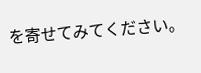を寄せてみてください。